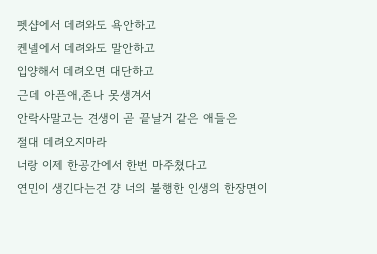펫샵에서 데려와도 욕안하고
켄넬에서 데려와도 말안하고
입양해서 데려오면 대단하고
근데 아픈애,존나 못생겨서
안락사말고는 견생이 곧 끝날거 같은 애들은
절대 데려오지마라
너랑 이제 한공간에서 한번 마주쳤다고
연민이 생긴다는건 걍 너의 불행한 인생의 한장면이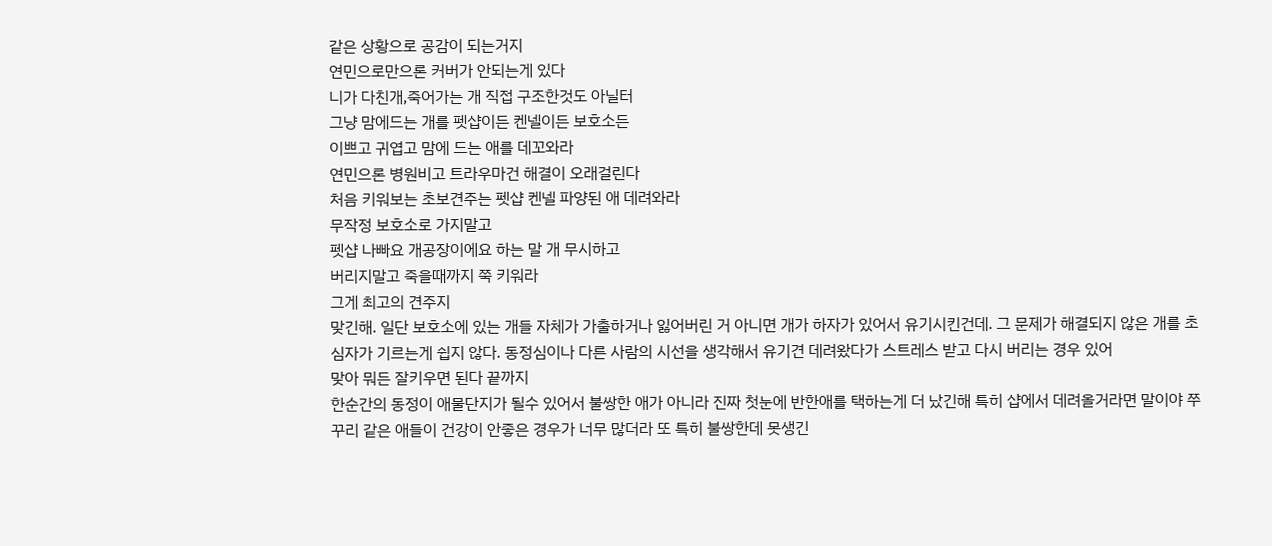같은 상황으로 공감이 되는거지
연민으로만으론 커버가 안되는게 있다
니가 다친개,죽어가는 개 직접 구조한것도 아닐터
그냥 맘에드는 개를 펫샵이든 켄넬이든 보호소든
이쁘고 귀엽고 맘에 드는 애를 데꼬와라
연민으론 병원비고 트라우마건 해결이 오래걸린다
처음 키워보는 초보견주는 펫샵 켄넬 파양된 애 데려와라
무작정 보호소로 가지말고
펫샵 나빠요 개공장이에요 하는 말 개 무시하고
버리지말고 죽을때까지 쭉 키워라
그게 최고의 견주지
맞긴해. 일단 보호소에 있는 개들 자체가 가출하거나 잃어버린 거 아니면 개가 하자가 있어서 유기시킨건데. 그 문제가 해결되지 않은 개를 초심자가 기르는게 쉽지 않다. 동정심이나 다른 사람의 시선을 생각해서 유기견 데려왔다가 스트레스 받고 다시 버리는 경우 있어
맞아 뭐든 잘키우면 된다 끝까지
한순간의 동정이 애물단지가 될수 있어서 불쌍한 애가 아니라 진짜 첫눈에 반한애를 택하는게 더 났긴해 특히 샵에서 데려올거라면 말이야 쭈꾸리 같은 애들이 건강이 안좋은 경우가 너무 많더라 또 특히 불쌍한데 못생긴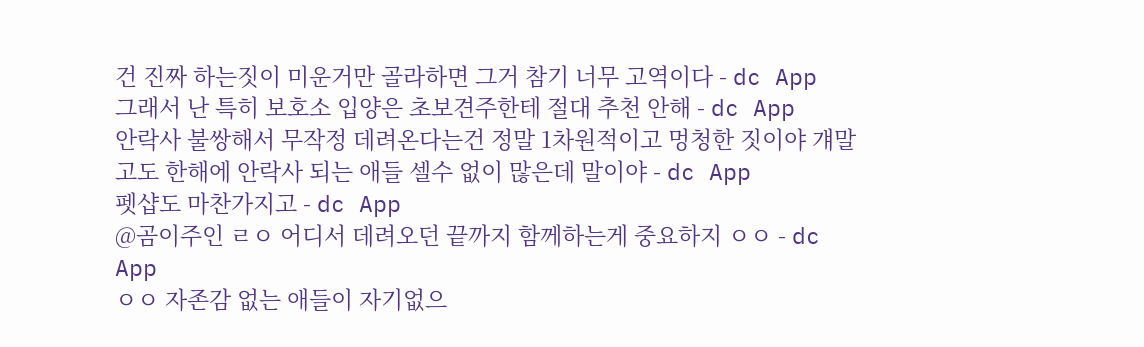건 진짜 하는짓이 미운거만 골라하면 그거 참기 너무 고역이다 - dc App
그래서 난 특히 보호소 입양은 초보견주한테 절대 추천 안해 - dc App
안락사 불쌍해서 무작정 데려온다는건 정말 1차원적이고 멍청한 짓이야 걔말고도 한해에 안락사 되는 애들 셀수 없이 많은데 말이야 - dc App
펫샵도 마찬가지고 - dc App
@곰이주인 ㄹㅇ 어디서 데려오던 끝까지 함께하는게 중요하지 ㅇㅇ - dc App
ㅇㅇ 자존감 없는 애들이 자기없으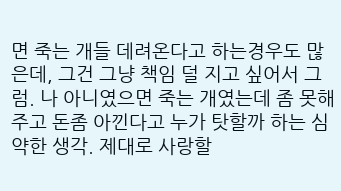면 죽는 개들 데려온다고 하는경우도 많은데, 그건 그냥 책임 덜 지고 싶어서 그럼. 나 아니였으면 죽는 개였는데 좀 못해주고 돈좀 아낀다고 누가 탓할까 하는 심약한 생각. 제대로 사랑할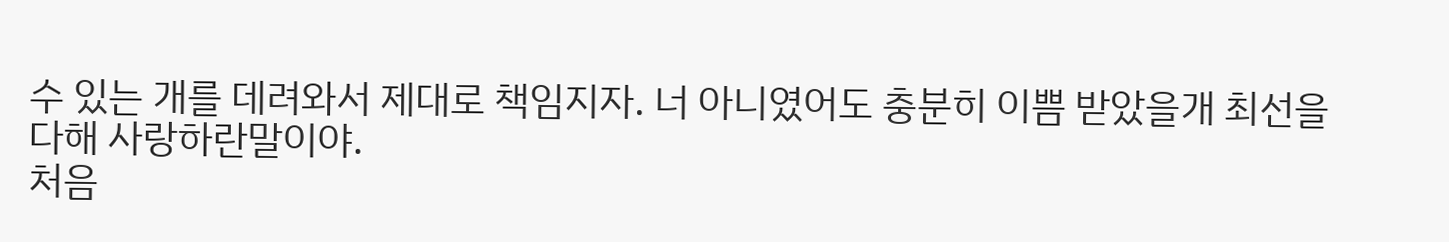수 있는 개를 데려와서 제대로 책임지자. 너 아니였어도 충분히 이쁨 받았을개 최선을 다해 사랑하란말이야.
처음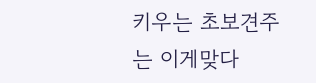키우는 초보견주는 이게맞다